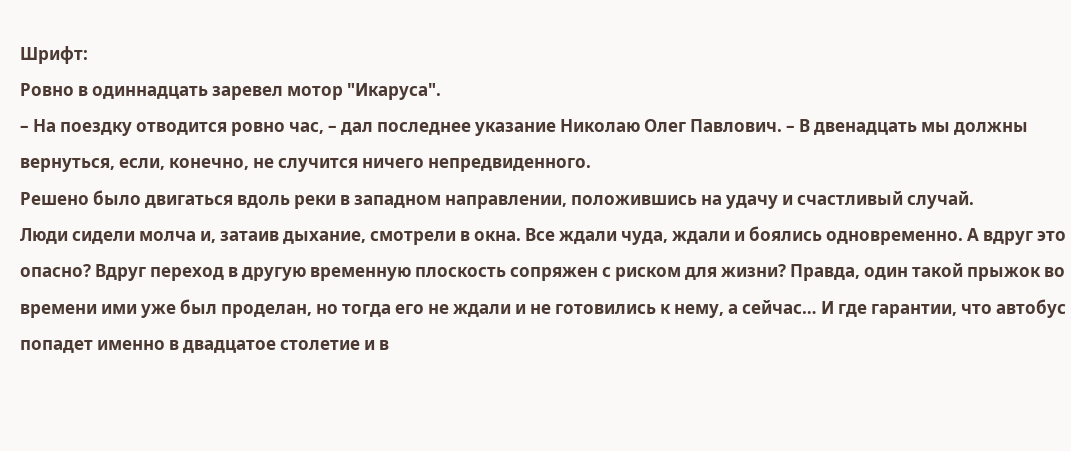Шрифт:
Ровно в одиннадцать заревел мотор "Икаруса".
– На поездку отводится ровно час, – дал последнее указание Николаю Олег Павлович. – В двенадцать мы должны вернуться, если, конечно, не случится ничего непредвиденного.
Решено было двигаться вдоль реки в западном направлении, положившись на удачу и счастливый случай.
Люди сидели молча и, затаив дыхание, смотрели в окна. Все ждали чуда, ждали и боялись одновременно. А вдруг это опасно? Вдруг переход в другую временную плоскость сопряжен с риском для жизни? Правда, один такой прыжок во времени ими уже был проделан, но тогда его не ждали и не готовились к нему, а сейчас… И где гарантии, что автобус попадет именно в двадцатое столетие и в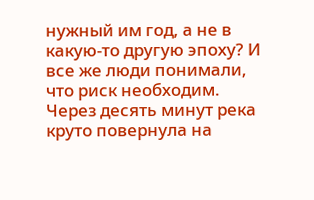нужный им год, а не в какую-то другую эпоху? И все же люди понимали, что риск необходим.
Через десять минут река круто повернула на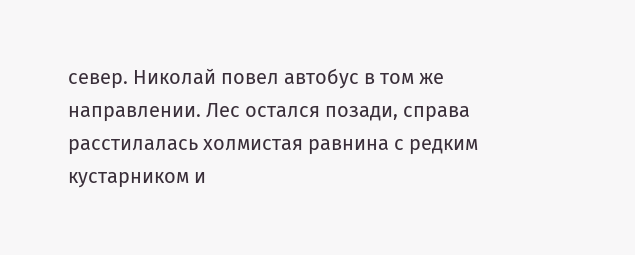север. Николай повел автобус в том же направлении. Лес остался позади, справа расстилалась холмистая равнина с редким кустарником и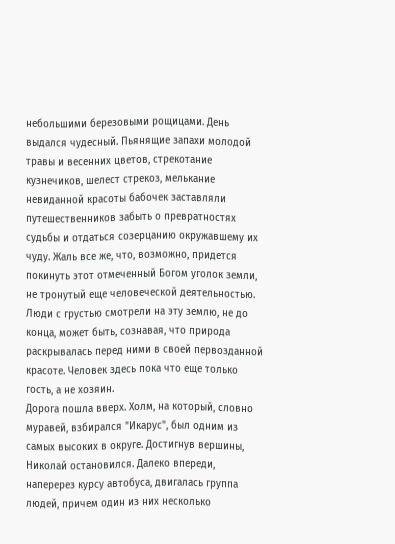небольшими березовыми рощицами. День выдался чудесный. Пьянящие запахи молодой травы и весенних цветов, стрекотание кузнечиков, шелест стрекоз, мелькание невиданной красоты бабочек заставляли путешественников забыть о превратностях судьбы и отдаться созерцанию окружавшему их чуду. Жаль все же, что, возможно, придется покинуть этот отмеченный Богом уголок земли, не тронутый еще человеческой деятельностью. Люди с грустью смотрели на эту землю, не до конца, может быть, сознавая, что природа раскрывалась перед ними в своей первозданной красоте. Человек здесь пока что еще только гость, а не хозяин.
Дорога пошла вверх. Холм, на который, словно муравей, взбирался "Икарус", был одним из самых высоких в округе. Достигнув вершины, Николай остановился. Далеко впереди, наперерез курсу автобуса, двигалась группа людей, причем один из них несколько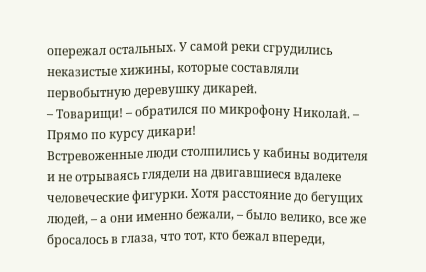опережал остальных. У самой реки сгрудились неказистые хижины, которые составляли первобытную деревушку дикарей.
– Товарищи! – обратился по микрофону Николай. – Прямо по курсу дикари!
Встревоженные люди столпились у кабины водителя и не отрываясь глядели на двигавшиеся вдалеке человеческие фигурки. Хотя расстояние до бегущих людей, – а они именно бежали, – было велико, все же бросалось в глаза, что тот, кто бежал впереди,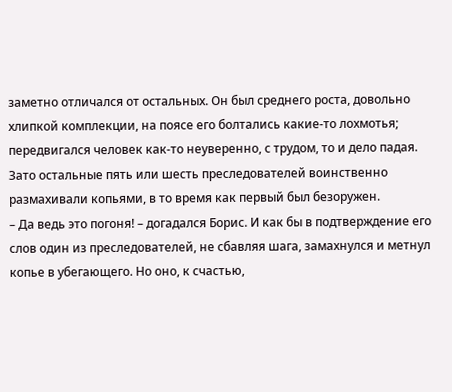заметно отличался от остальных. Он был среднего роста, довольно хлипкой комплекции, на поясе его болтались какие-то лохмотья; передвигался человек как-то неуверенно, с трудом, то и дело падая. Зато остальные пять или шесть преследователей воинственно размахивали копьями, в то время как первый был безоружен.
– Да ведь это погоня! – догадался Борис. И как бы в подтверждение его слов один из преследователей, не сбавляя шага, замахнулся и метнул копье в убегающего. Но оно, к счастью,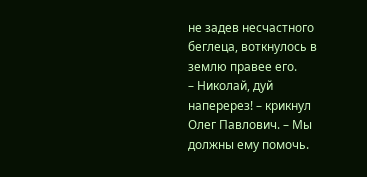не задев несчастного беглеца, воткнулось в землю правее его.
– Николай, дуй наперерез! – крикнул Олег Павлович. – Мы должны ему помочь.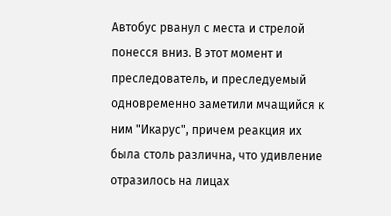Автобус рванул с места и стрелой понесся вниз. В этот момент и преследователь, и преследуемый одновременно заметили мчащийся к ним "Икарус", причем реакция их была столь различна, что удивление отразилось на лицах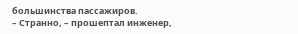большинства пассажиров.
– Странно, – прошептал инженер,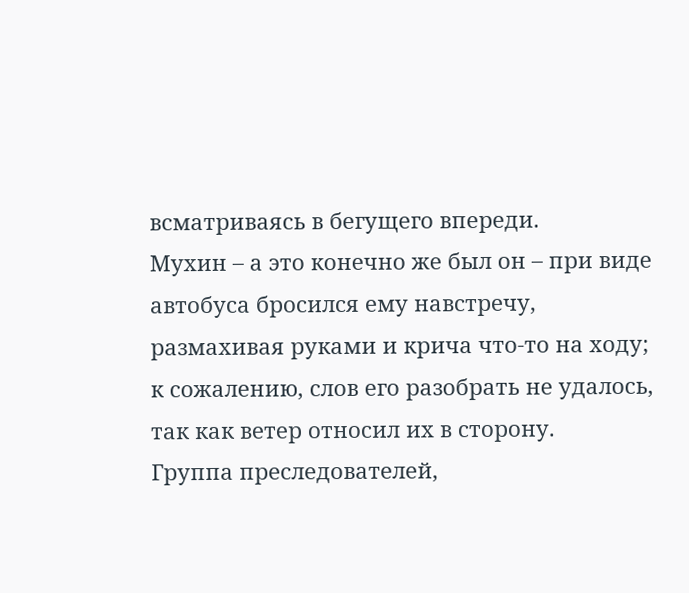всматриваясь в бегущего впереди.
Мухин – а это конечно же был он – при виде автобуса бросился ему навстречу, размахивая руками и крича что-то на ходу; к сожалению, слов его разобрать не удалось, так как ветер относил их в сторону.
Группа преследователей,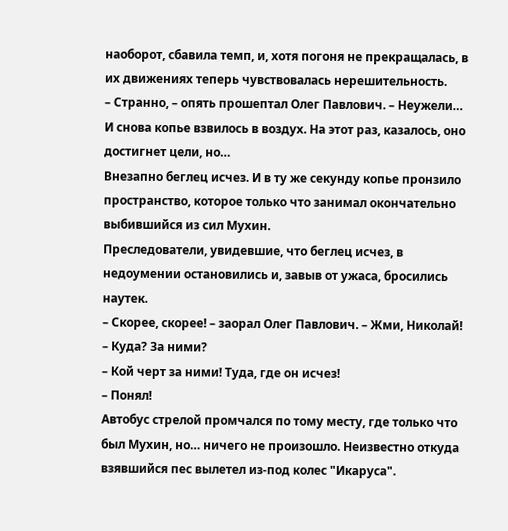наоборот, сбавила темп, и, хотя погоня не прекращалась, в их движениях теперь чувствовалась нерешительность.
– Странно, – опять прошептал Олег Павлович. – Неужели…
И снова копье взвилось в воздух. На этот раз, казалось, оно достигнет цели, но…
Внезапно беглец исчез. И в ту же секунду копье пронзило пространство, которое только что занимал окончательно выбившийся из сил Мухин.
Преследователи, увидевшие, что беглец исчез, в недоумении остановились и, завыв от ужаса, бросились наутек.
– Скорее, скорее! – заорал Олег Павлович. – Жми, Николай!
– Куда? За ними?
– Кой черт за ними! Туда, где он исчез!
– Понял!
Автобус стрелой промчался по тому месту, где только что был Мухин, но… ничего не произошло. Неизвестно откуда взявшийся пес вылетел из-под колес "Икаруса".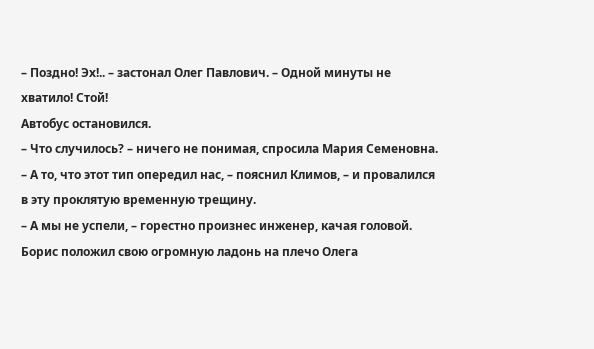– Поздно! Эх!.. – застонал Олег Павлович. – Одной минуты не хватило! Стой!
Автобус остановился.
– Что случилось? – ничего не понимая, спросила Мария Семеновна.
– А то, что этот тип опередил нас, – пояснил Климов, – и провалился в эту проклятую временную трещину.
– А мы не успели, – горестно произнес инженер, качая головой.
Борис положил свою огромную ладонь на плечо Олега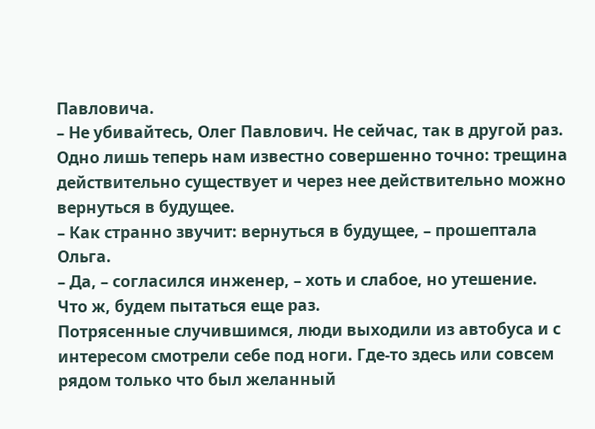Павловича.
– Не убивайтесь, Олег Павлович. Не сейчас, так в другой раз. Одно лишь теперь нам известно совершенно точно: трещина действительно существует и через нее действительно можно вернуться в будущее.
– Как странно звучит: вернуться в будущее, – прошептала Ольга.
– Да, – согласился инженер, – хоть и слабое, но утешение. Что ж, будем пытаться еще раз.
Потрясенные случившимся, люди выходили из автобуса и с интересом смотрели себе под ноги. Где-то здесь или совсем рядом только что был желанный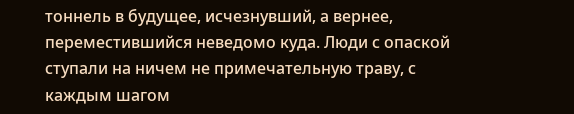тоннель в будущее, исчезнувший, а вернее, переместившийся неведомо куда. Люди с опаской ступали на ничем не примечательную траву, с каждым шагом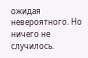ожидая невероятного. Но ничего не случилось.